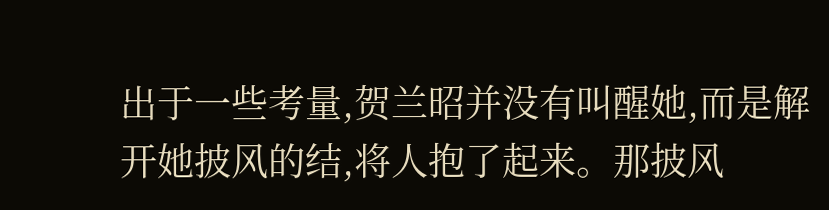出于一些考量,贺兰昭并没有叫醒她,而是解开她披风的结,将人抱了起来。那披风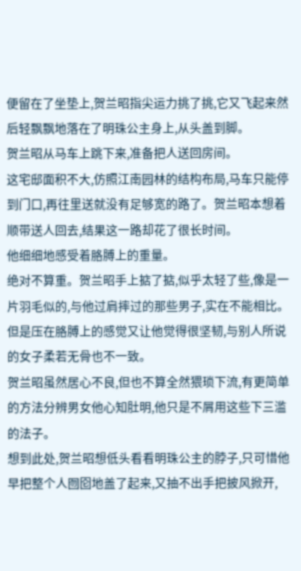便留在了坐垫上,贺兰昭指尖运力挑了挑,它又飞起来然后轻飘飘地落在了明珠公主身上,从头盖到脚。
贺兰昭从马车上跳下来,准备把人送回房间。
这宅邸面积不大,仿照江南园林的结构布局,马车只能停到门口,再往里送就没有足够宽的路了。贺兰昭本想着顺带送人回去,结果这一路却花了很长时间。
他细细地感受着胳膊上的重量。
绝对不算重。贺兰昭手上掂了掂,似乎太轻了些,像是一片羽毛似的,与他过肩摔过的那些男子,实在不能相比。
但是压在胳膊上的感觉又让他觉得很坚韧,与别人所说的女子柔若无骨也不一致。
贺兰昭虽然居心不良,但也不算全然猥琐下流,有更简单的方法分辨男女他心知肚明,他只是不屑用这些下三滥的法子。
想到此处,贺兰昭想低头看看明珠公主的脖子,只可惜他早把整个人囫囵地盖了起来,又抽不出手把披风掀开,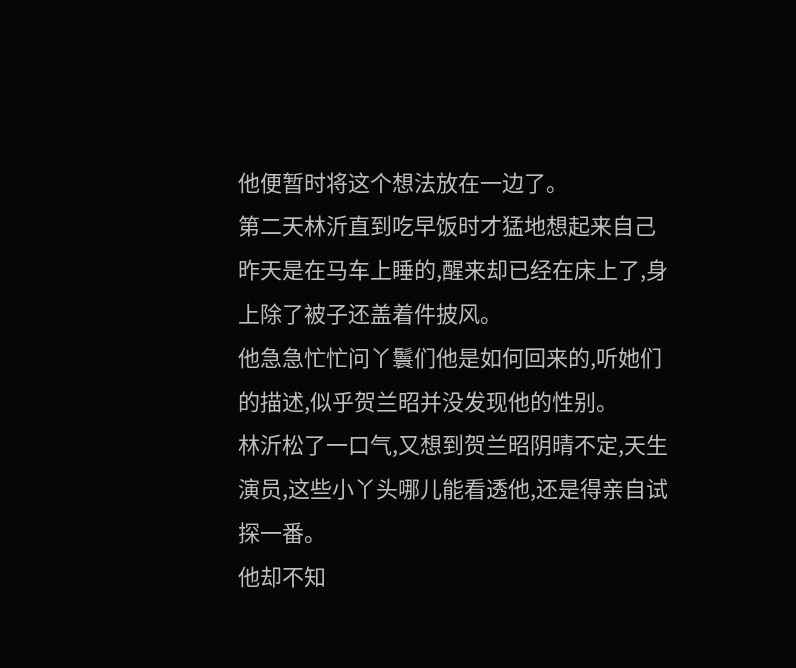他便暂时将这个想法放在一边了。
第二天林沂直到吃早饭时才猛地想起来自己昨天是在马车上睡的,醒来却已经在床上了,身上除了被子还盖着件披风。
他急急忙忙问丫鬟们他是如何回来的,听她们的描述,似乎贺兰昭并没发现他的性别。
林沂松了一口气,又想到贺兰昭阴晴不定,天生演员,这些小丫头哪儿能看透他,还是得亲自试探一番。
他却不知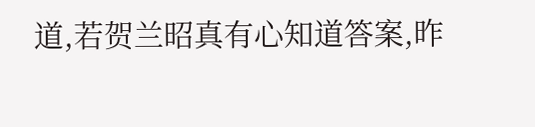道,若贺兰昭真有心知道答案,昨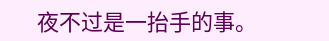夜不过是一抬手的事。